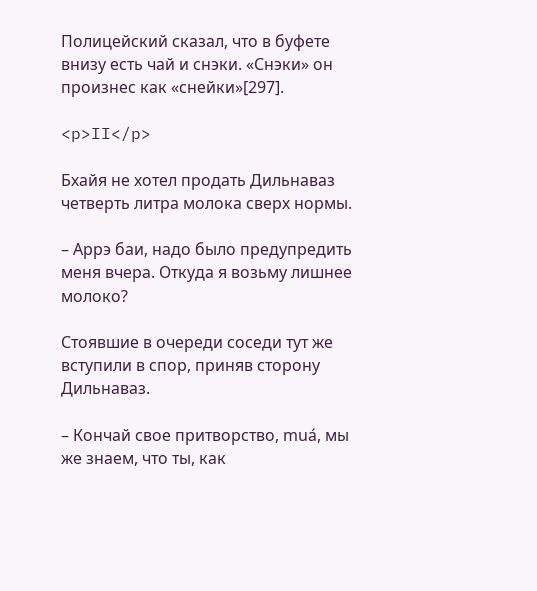Полицейский сказал, что в буфете внизу есть чай и снэки. «Снэки» он произнес как «снейки»[297].

<p>II</p>

Бхайя не хотел продать Дильнаваз четверть литра молока сверх нормы.

– Аррэ баи, надо было предупредить меня вчера. Откуда я возьму лишнее молоко?

Стоявшие в очереди соседи тут же вступили в спор, приняв сторону Дильнаваз.

– Кончай свое притворство, muа́, мы же знаем, что ты, как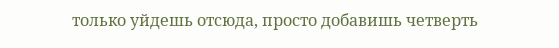только уйдешь отсюда, просто добавишь четверть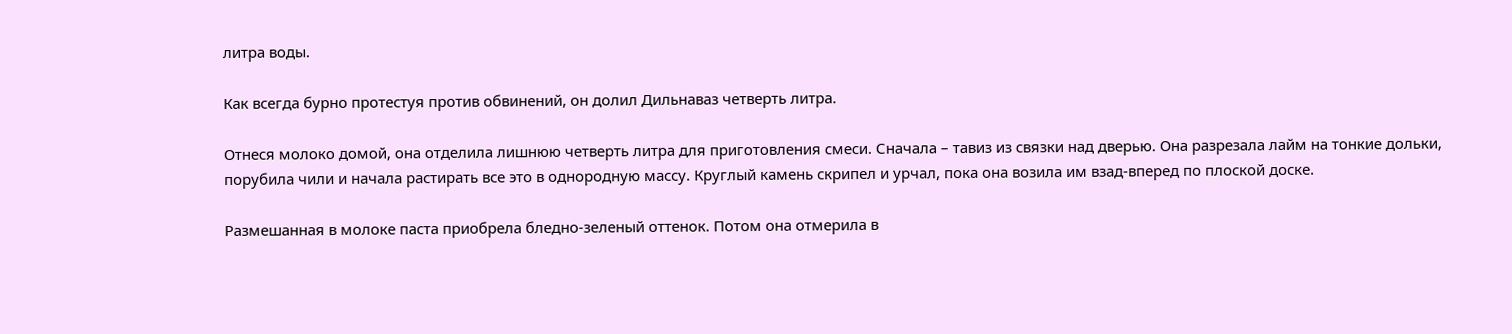литра воды.

Как всегда бурно протестуя против обвинений, он долил Дильнаваз четверть литра.

Отнеся молоко домой, она отделила лишнюю четверть литра для приготовления смеси. Сначала – тавиз из связки над дверью. Она разрезала лайм на тонкие дольки, порубила чили и начала растирать все это в однородную массу. Круглый камень скрипел и урчал, пока она возила им взад-вперед по плоской доске.

Размешанная в молоке паста приобрела бледно-зеленый оттенок. Потом она отмерила в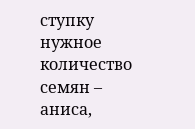ступку нужное количество семян – аниса,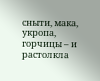сныти, мака, укропа, горчицы – и растолкла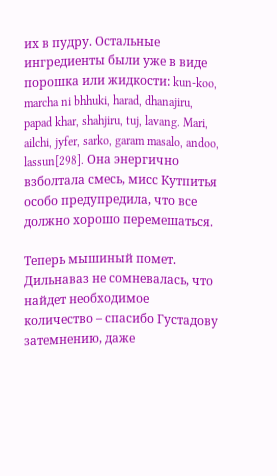их в пудру. Остальные ингредиенты были уже в виде порошка или жидкости: kun-koo, marcha ni bhhuki, harad, dhanajiru, papad khar, shahjiru, tuj, lavang. Mari, ailchi, jyfer, sarko, garam masalo, andoo, lassun[298]. Она энергично взболтала смесь, мисс Кутпитья особо предупредила, что все должно хорошо перемешаться.

Теперь мышиный помет. Дильнаваз не сомневалась, что найдет необходимое количество – спасибо Густадову затемнению, даже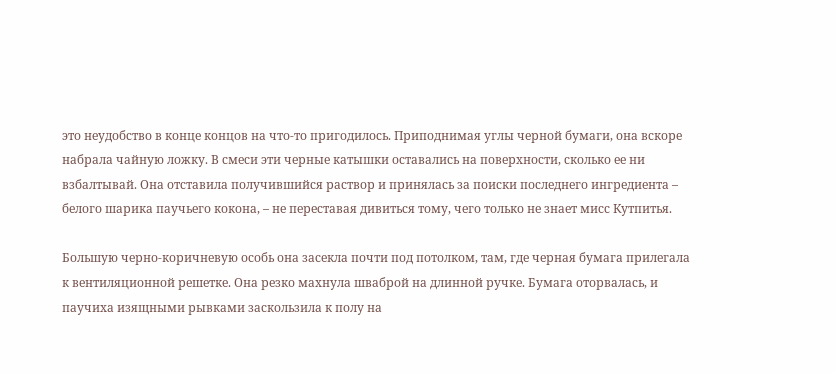это неудобство в конце концов на что-то пригодилось. Приподнимая углы черной бумаги, она вскоре набрала чайную ложку. В смеси эти черные катышки оставались на поверхности, сколько ее ни взбалтывай. Она отставила получившийся раствор и принялась за поиски последнего ингредиента – белого шарика паучьего кокона, – не переставая дивиться тому, чего только не знает мисс Кутпитья.

Большую черно-коричневую особь она засекла почти под потолком, там, где черная бумага прилегала к вентиляционной решетке. Она резко махнула шваброй на длинной ручке. Бумага оторвалась, и паучиха изящными рывками заскользила к полу на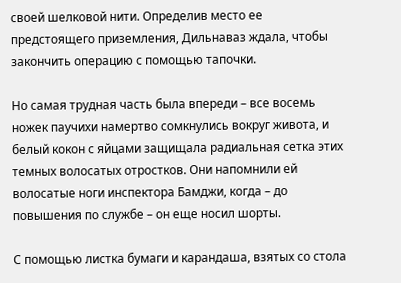своей шелковой нити. Определив место ее предстоящего приземления, Дильнаваз ждала, чтобы закончить операцию с помощью тапочки.

Но самая трудная часть была впереди – все восемь ножек паучихи намертво сомкнулись вокруг живота, и белый кокон с яйцами защищала радиальная сетка этих темных волосатых отростков. Они напомнили ей волосатые ноги инспектора Бамджи, когда – до повышения по службе – он еще носил шорты.

С помощью листка бумаги и карандаша, взятых со стола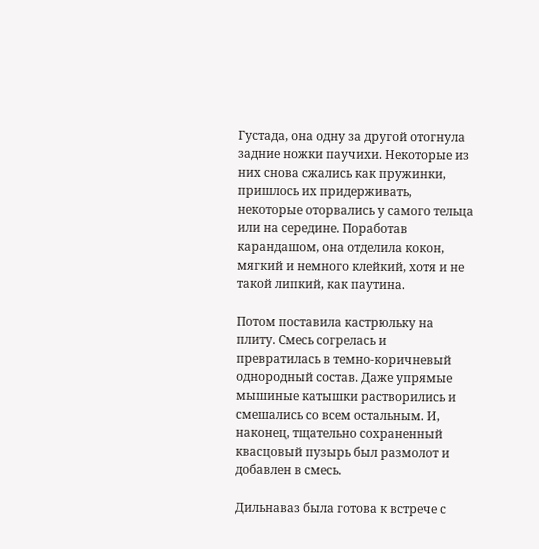Густада, она одну за другой отогнула задние ножки паучихи. Некоторые из них снова сжались как пружинки, пришлось их придерживать, некоторые оторвались у самого тельца или на середине. Поработав карандашом, она отделила кокон, мягкий и немного клейкий, хотя и не такой липкий, как паутина.

Потом поставила кастрюльку на плиту. Смесь согрелась и превратилась в темно-коричневый однородный состав. Даже упрямые мышиные катышки растворились и смешались со всем остальным. И, наконец, тщательно сохраненный квасцовый пузырь был размолот и добавлен в смесь.

Дильнаваз была готова к встрече с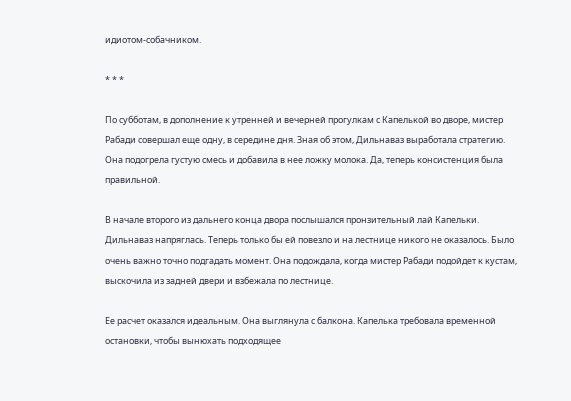идиотом-собачником.

* * *

По субботам, в дополнение к утренней и вечерней прогулкам с Капелькой во дворе, мистер Рабади совершал еще одну, в середине дня. Зная об этом, Дильнаваз выработала стратегию. Она подогрела густую смесь и добавила в нее ложку молока. Да, теперь консистенция была правильной.

В начале второго из дальнего конца двора послышался пронзительный лай Капельки. Дильнаваз напряглась. Теперь только бы ей повезло и на лестнице никого не оказалось. Было очень важно точно подгадать момент. Она подождала, когда мистер Рабади подойдет к кустам, выскочила из задней двери и взбежала по лестнице.

Ее расчет оказался идеальным. Она выглянула с балкона. Капелька требовала временной остановки, чтобы вынюхать подходящее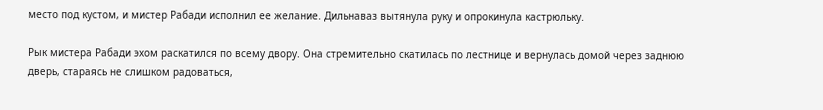место под кустом, и мистер Рабади исполнил ее желание. Дильнаваз вытянула руку и опрокинула кастрюльку.

Рык мистера Рабади эхом раскатился по всему двору. Она стремительно скатилась по лестнице и вернулась домой через заднюю дверь, стараясь не слишком радоваться,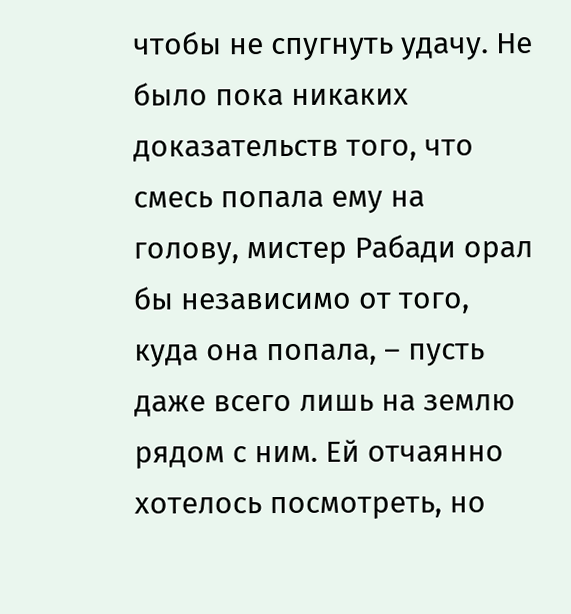чтобы не спугнуть удачу. Не было пока никаких доказательств того, что смесь попала ему на голову, мистер Рабади орал бы независимо от того, куда она попала, – пусть даже всего лишь на землю рядом с ним. Ей отчаянно хотелось посмотреть, но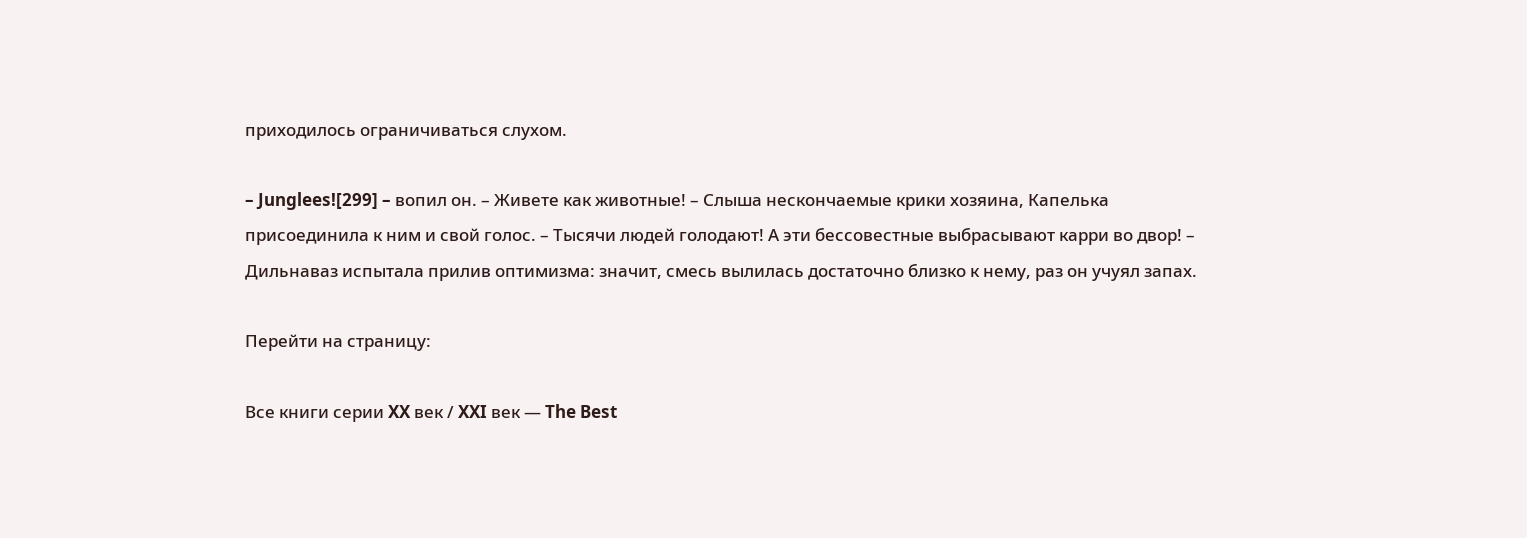приходилось ограничиваться слухом.

– Junglees![299] – вопил он. – Живете как животные! – Слыша нескончаемые крики хозяина, Капелька присоединила к ним и свой голос. – Тысячи людей голодают! А эти бессовестные выбрасывают карри во двор! – Дильнаваз испытала прилив оптимизма: значит, смесь вылилась достаточно близко к нему, раз он учуял запах.

Перейти на страницу:

Все книги серии XX век / XXI век — The Best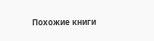Похожие книги